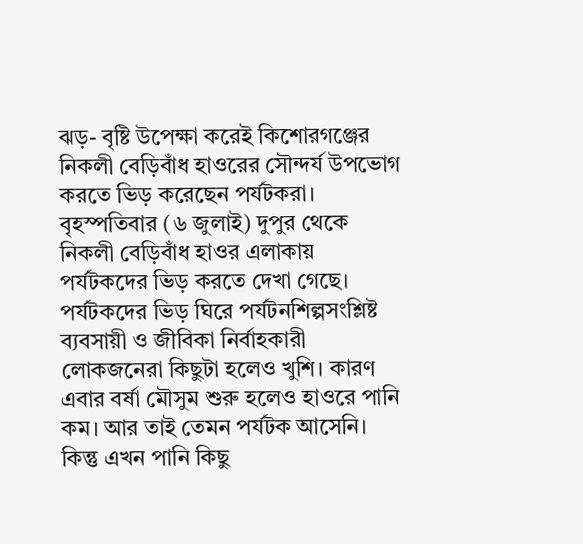ঝড়- বৃষ্টি উপেক্ষা করেই কিশোরগঞ্জের নিকলী বেড়িবাঁধ হাওরের সৌন্দর্য উপভোগ করতে ভিড় করেছেন পর্যটকরা।
বৃহস্পতিবার (৬ জুলাই) দুপুর থেকে নিকলী বেড়িবাঁধ হাওর এলাকায় পর্যটকদের ভিড় করতে দেখা গেছে।
পর্যটকদের ভিড় ঘিরে পর্যটনশিল্পসংশ্লিষ্ট ব্যবসায়ী ও জীবিকা নির্বাহকারী লোকজনেরা কিছুটা হলেও খুশি। কারণ এবার বর্ষা মৌসুম শুরু হলেও হাওরে পানি কম। আর তাই তেমন পর্যটক আসেনি। কিন্তু এখন পানি কিছু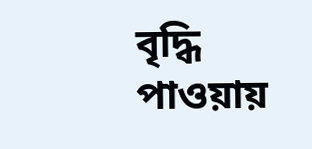বৃদ্ধি পাওয়ায়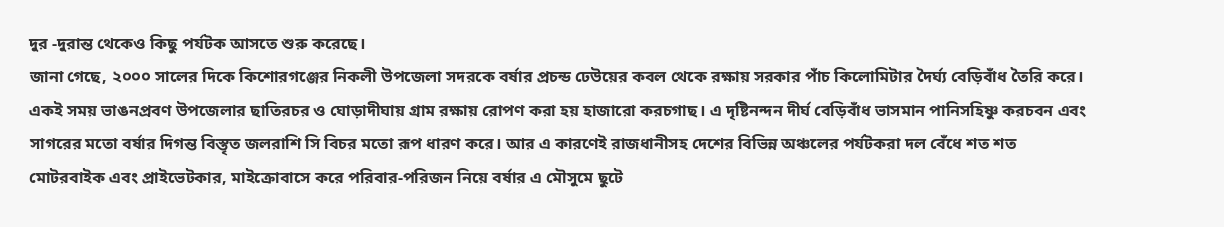দুর -দুরান্ত থেকেও কিছু পর্যটক আসতে শুরু করেছে।
জানা গেছে, ২০০০ সালের দিকে কিশোরগঞ্জের নিকলী উপজেলা সদরকে বর্ষার প্রচন্ড ঢেউয়ের কবল থেকে রক্ষায় সরকার পাঁচ কিলোমিটার দৈর্ঘ্য বেড়িবাঁধ তৈরি করে। একই সময় ভাঙনপ্রবণ উপজেলার ছাতিরচর ও ঘোড়াদীঘায় গ্রাম রক্ষায় রোপণ করা হয় হাজারো করচগাছ। এ দৃষ্টিনন্দন দীর্ঘ বেড়িবাঁধ ভাসমান পানিসহিষ্ণু করচবন এবং সাগরের মতো বর্ষার দিগন্ত বিস্তৃত জলরাশি সি বিচর মতো রূপ ধারণ করে। আর এ কারণেই রাজধানীসহ দেশের বিভিন্ন অঞ্চলের পর্যটকরা দল বেঁধে শত শত মোটরবাইক এবং প্রাইভেটকার, মাইক্রোবাসে করে পরিবার-পরিজন নিয়ে বর্ষার এ মৌসুমে ছুটে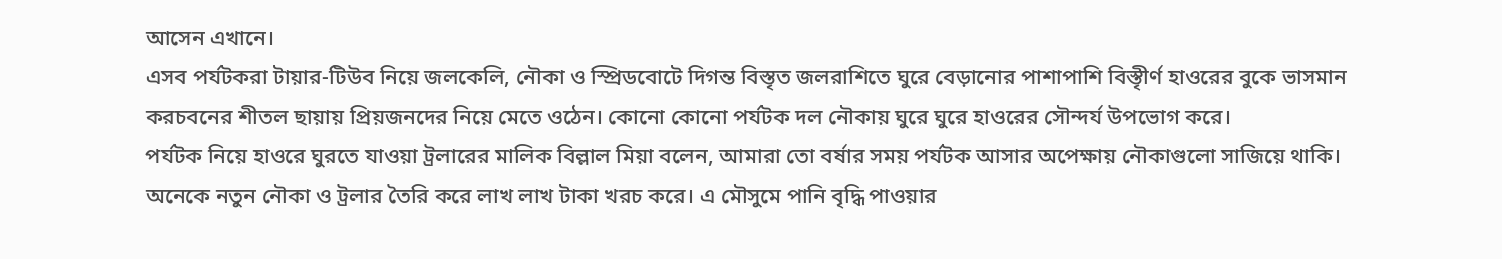আসেন এখানে।
এসব পর্যটকরা টায়ার-টিউব নিয়ে জলকেলি, নৌকা ও স্প্রিডবোটে দিগন্ত বিস্তৃত জলরাশিতে ঘুরে বেড়ানোর পাশাপাশি বিস্তৃীর্ণ হাওরের বুকে ভাসমান করচবনের শীতল ছায়ায় প্রিয়জনদের নিয়ে মেতে ওঠেন। কোনো কোনো পর্যটক দল নৌকায় ঘুরে ঘুরে হাওরের সৌন্দর্য উপভোগ করে।
পর্যটক নিয়ে হাওরে ঘুরতে যাওয়া ট্রলারের মালিক বিল্লাল মিয়া বলেন, আমারা তো বর্ষার সময় পর্যটক আসার অপেক্ষায় নৌকাগুলো সাজিয়ে থাকি। অনেকে নতুন নৌকা ও ট্রলার তৈরি করে লাখ লাখ টাকা খরচ করে। এ মৌসুমে পানি বৃদ্ধি পাওয়ার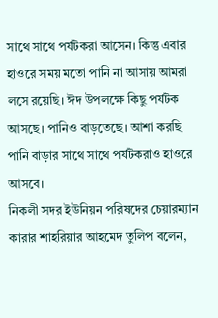সাথে সাথে পর্যটকরা আসেন। কিন্তু এবার হাওরে সময় মতো পানি না আসায় আমরা লসে রয়েছি। ঈদ উপলক্ষে কিছু পর্যটক আসছে। পানিও বাড়তেছে। আশা করছি পানি বাড়ার সাথে সাথে পর্যটকরাও হাওরে আসবে।
নিকলী সদর ইউনিয়ন পরিষদের চেয়ারম্যান কারার শাহরিয়ার আহমেদ তুলিপ বলেন,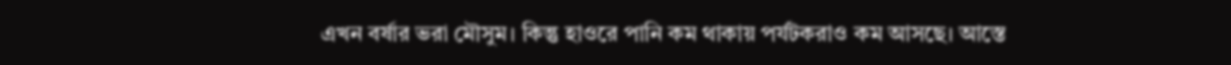এখন বর্ষার ভরা মৌসুম। কিন্তু হাওরে পানি কম থাকায় পর্যটকরাও কম আসছে। আস্তে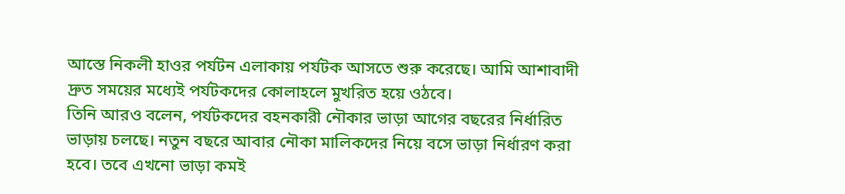আস্তে নিকলী হাওর পর্যটন এলাকায় পর্যটক আসতে শুরু করেছে। আমি আশাবাদী দ্রুত সময়ের মধ্যেই পর্যটকদের কোলাহলে মুখরিত হয়ে ওঠবে।
তিনি আরও বলেন, পর্যটকদের বহনকারী নৌকার ভাড়া আগের বছরের নির্ধারিত ভাড়ায় চলছে। নতুন বছরে আবার নৌকা মালিকদের নিয়ে বসে ভাড়া নির্ধারণ করা হবে। তবে এখনো ভাড়া কমই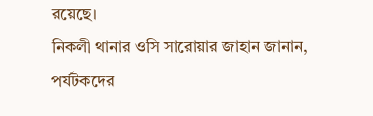রয়েছে।
নিকলী থানার ওসি সারোয়ার জাহান জানান, পর্যটকদের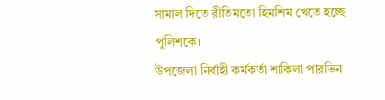সামাল দিতে রীতিমতো হিমশিম খেতে হচ্ছে পুলিশকে।
উপজেলা নির্বাহী কর্মকর্তা শাকিলা পারভিন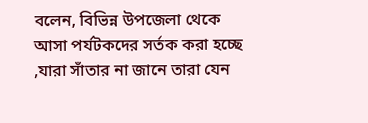বলেন, বিভিন্ন উপজেলা থেকে আসা পর্যটকদের সর্তক করা হচ্ছে ,যারা সাঁতার না জানে তারা যেন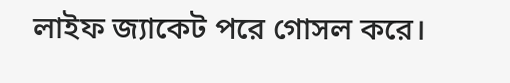লাইফ জ্যাকেট পরে গোসল করে।